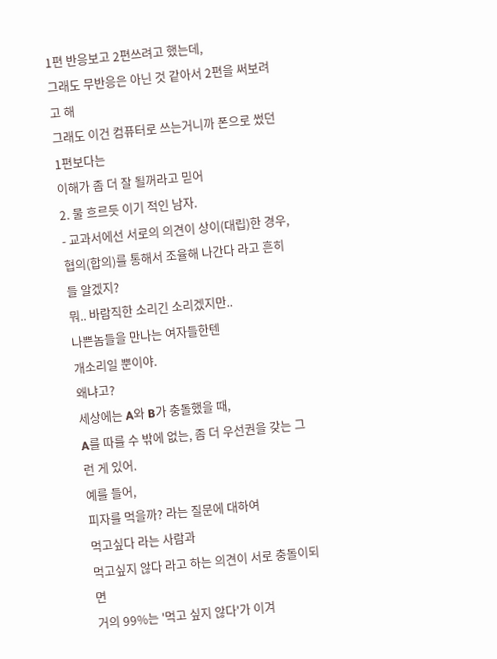1편 반응보고 2편쓰려고 했는데,
그래도 무반응은 아닌 것 같아서 2편을 써보려고 해
그래도 이건 컴퓨터로 쓰는거니까 폰으로 썼던 1편보다는
이해가 좀 더 잘 될꺼라고 믿어
2. 물 흐르듯 이기 적인 남자.
- 교과서에선 서로의 의견이 상이(대립)한 경우,
협의(합의)를 통해서 조율해 나간다 라고 흔히들 알겠지?
뭐.. 바람직한 소리긴 소리겠지만..
나쁜놈들을 만나는 여자들한텐
개소리일 뿐이야.
왜냐고?
세상에는 A와 B가 충돌했을 때,
A를 따를 수 밖에 없는, 좀 더 우선권을 갖는 그런 게 있어.
예를 들어,
피자를 먹을까? 라는 질문에 대하여
먹고싶다 라는 사람과
먹고싶지 않다 라고 하는 의견이 서로 충돌이되면
거의 99%는 '먹고 싶지 않다'가 이겨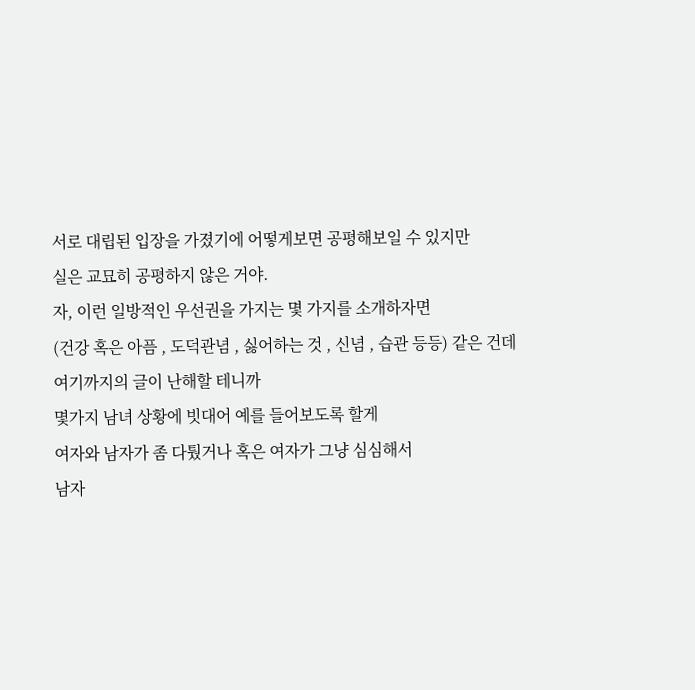서로 대립된 입장을 가졌기에 어떻게보면 공평해보일 수 있지만
실은 교묘히 공평하지 않은 거야.
자, 이런 일방적인 우선권을 가지는 몇 가지를 소개하자면
(건강 혹은 아픔 , 도덕관념 , 싫어하는 것 , 신념 , 습관 등등) 같은 건데
여기까지의 글이 난해할 테니까
몇가지 남녀 상황에 빗대어 예를 들어보도록 할게
여자와 남자가 좀 다퉜거나 혹은 여자가 그냥 심심해서
남자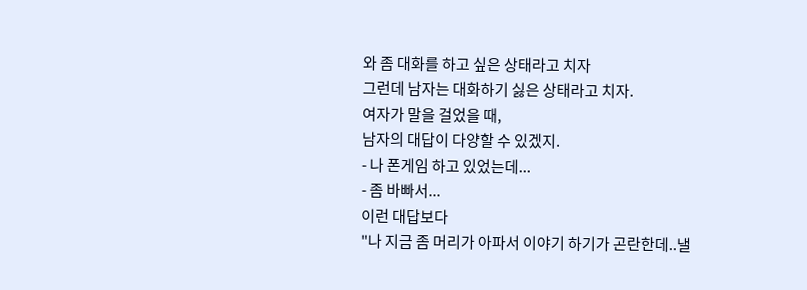와 좀 대화를 하고 싶은 상태라고 치자
그런데 남자는 대화하기 싫은 상태라고 치자.
여자가 말을 걸었을 때,
남자의 대답이 다양할 수 있겠지.
- 나 폰게임 하고 있었는데...
- 좀 바빠서...
이런 대답보다
"나 지금 좀 머리가 아파서 이야기 하기가 곤란한데..낼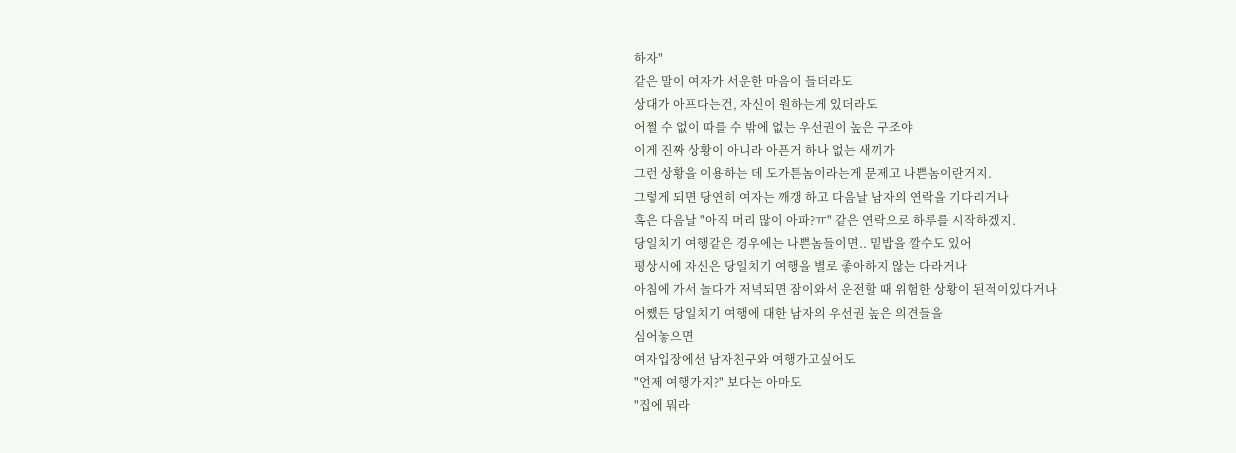하자"
같은 말이 여자가 서운한 마음이 들더라도
상대가 아프다는건, 자신이 원하는게 있더라도
어쩔 수 없이 따를 수 밖에 없는 우선권이 높은 구조야
이게 진짜 상황이 아니라 아픈거 하나 없는 새끼가
그런 상황을 이용하는 데 도가튼놈이라는게 문제고 나쁜놈이란거지.
그렇게 되면 당연히 여자는 깨갱 하고 다음날 남자의 연락을 기다리거나
혹은 다음날 "아직 머리 많이 아파?ㅠ" 같은 연락으로 하루를 시작하겠지.
당일치기 여행같은 경우에는 나쁜놈들이면.. 밑밥을 깔수도 있어
평상시에 자신은 당일치기 여행을 별로 좋아하지 않는 다라거나
아침에 가서 놀다가 저녁되면 잠이와서 운전할 때 위험한 상황이 된적이있다거나
어쨌든 당일치기 여행에 대한 남자의 우선권 높은 의견들을
심어놓으면
여자입장에선 남자친구와 여행가고싶어도
"언제 여행가지?" 보다는 아마도
"집에 뭐라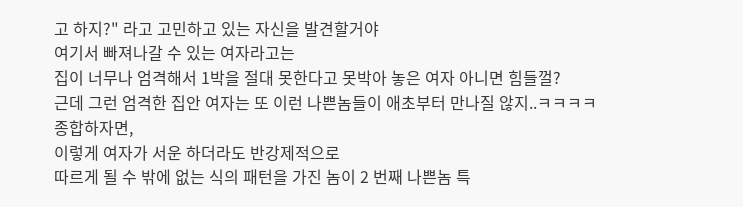고 하지?" 라고 고민하고 있는 자신을 발견할거야
여기서 빠져나갈 수 있는 여자라고는
집이 너무나 엄격해서 1박을 절대 못한다고 못박아 놓은 여자 아니면 힘들껄?
근데 그런 엄격한 집안 여자는 또 이런 나쁜놈들이 애초부터 만나질 않지..ㅋㅋㅋㅋ
종합하자면,
이렇게 여자가 서운 하더라도 반강제적으로
따르게 될 수 밖에 없는 식의 패턴을 가진 놈이 2 번째 나쁜놈 특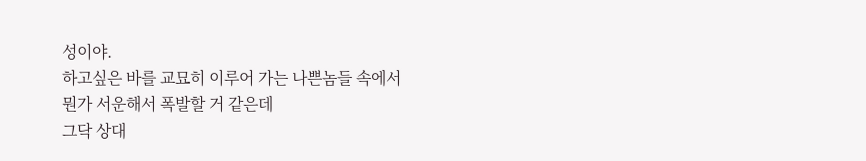성이야.
하고싶은 바를 교묘히 이루어 가는 나쁜놈들 속에서
뭔가 서운해서 폭발할 거 같은데
그닥 상대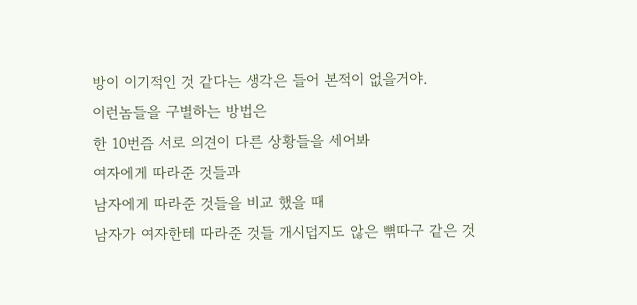방이 이기적인 것 같다는 생각은 들어 본적이 없을거야.
이런놈들을 구별하는 방법은
한 10번즘 서로 의견이 다른 상황들을 세어봐
여자에게 따라준 것들과
남자에게 따라준 것들을 비교 했을 때
남자가 여자한테 따라준 것들 개시덥지도 않은 뼊따구 같은 것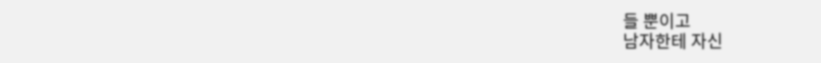들 뿐이고
남자한테 자신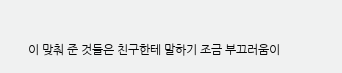이 맞춰 준 것들은 친구한테 말하기 조금 부끄러움이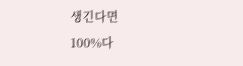생긴다면
100%다